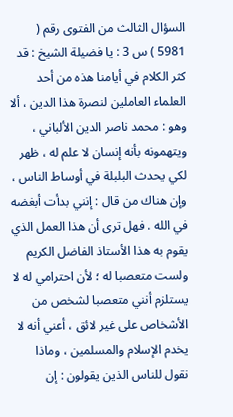السؤال الثالث من الفتوى رقم ( 5981 ) س 3 : يا فضيلة الشيخ : قد كثر الكلام في أيامنا هذه من أحد العلماء العاملين لنصرة هذا الدين ، ألا وهو : محمد ناصر الدين الألباني ، ويتهمونه بأنه إنسان لا علم له ، ظهر لكي يحدث البلبلة في أوساط الناس ، وإن هناك من قال : إنني بدأت أبغضه في الله . فهل ترى أن هذا العمل الذي يقوم به هذا الأستاذ الفاضل الكريم ولست متعصبا له ؛ لأن احترامي له لا يستلزم أنني متعصبا لشخص من الأشخاص على غير لائق ، أعني أنه لا يخدم الإسلام والمسلمين ، وماذا نقول للناس الذين يقولون : إن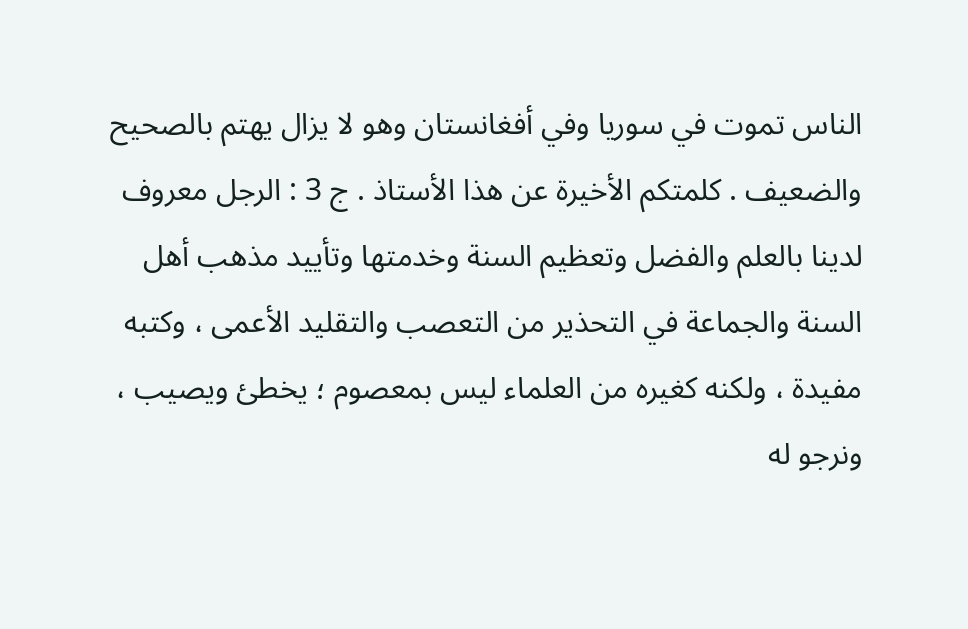الناس تموت في سوريا وفي أفغانستان وهو لا يزال يهتم بالصحيح والضعيف . كلمتكم الأخيرة عن هذا الأستاذ . ج 3 : الرجل معروف لدينا بالعلم والفضل وتعظيم السنة وخدمتها وتأييد مذهب أهل السنة والجماعة في التحذير من التعصب والتقليد الأعمى ، وكتبه مفيدة ، ولكنه كغيره من العلماء ليس بمعصوم ؛ يخطئ ويصيب ، ونرجو له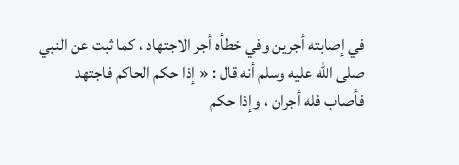في إصابته أجرين وفي خطأه أجر الاجتهاد ، كما ثبت عن النبي صلى الله عليه وسلم أنه قال : « إذا حكم الحاكم فاجتهد فأصاب فله أجران ، وإذا حكم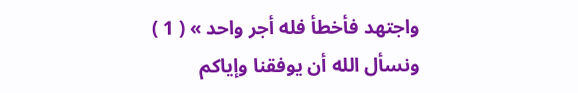واجتهد فأخطأ فله أجر واحد » ( 1 ) ونسأل الله أن يوفقنا وإياكم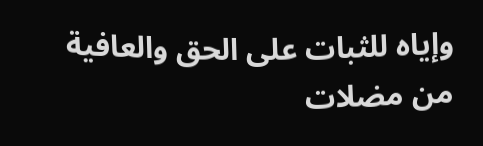وإياه للثبات على الحق والعافية من مضلات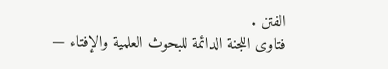الفتن .
فتاوى اللجنة الدائمة للبحوث العلمية والإفتاء —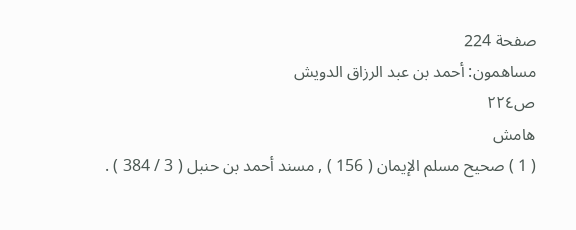صفحة 224
مساهمون: أحمد بن عبد الرزاق الدويش
ص٢٢٤
هامش
( 1 ) صحيح مسلم الإيمان ( 156 ) , مسند أحمد بن حنبل ( 3 / 384 ) .